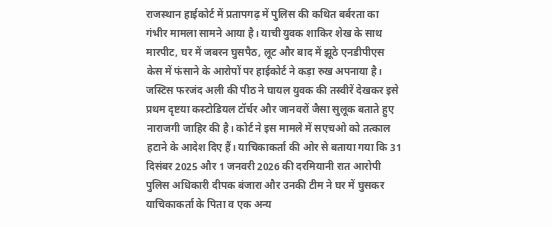राजस्थान हाईकोर्ट में प्रतापगढ़ में पुलिस की कथित बर्बरता का गंभीर मामला सामने आया है। याची युवक शाकिर शेख के साथ मारपीट, घर में जबरन घुसपैठ, लूट और बाद में झूठे एनडीपीएस केस में फंसाने के आरोपों पर हाईकोर्ट ने कड़ा रुख अपनाया है। जस्टिस फरजंद अली की पीठ ने घायल युवक की तस्वीरें देखकर इसे प्रथम दृष्टया कस्टोडियल टॉर्चर और जानवरों जैसा सुलूक बताते हुए नाराजगी जाहिर की है। कोर्ट ने इस मामले में सएचओ को तत्काल हटाने के आदेश दिए हैं। याचिकाकर्ता की ओर से बताया गया कि 31 दिसंबर 2025 और 1 जनवरी 2026 की दरमियानी रात आरोपी पुलिस अधिकारी दीपक बंजारा और उनकी टीम ने घर में घुसकर याचिकाकर्ता के पिता व एक अन्य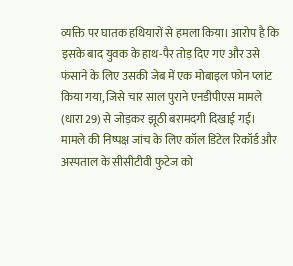व्यक्ति पर घातक हथियारों से हमला किया। आरोप है कि इसके बाद युवक के हाथ-पैर तोड़ दिए गए और उसे फंसाने के लिए उसकी जेब में एक मोबाइल फोन प्लांट किया गया, जिसे चार साल पुराने एनडीपीएस मामले (धारा 29) से जोड़कर झूठी बरामदगी दिखाई गई। मामले की निष्पक्ष जांच के लिए कॉल डिटेल रिकॉर्ड और अस्पताल के सीसीटीवी फुटेज को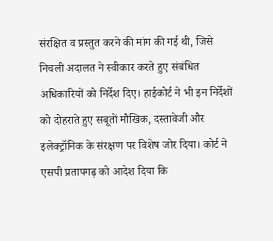संरक्षित व प्रस्तुत करने की मांग की गई थी, जिसे निचली अदालत ने स्वीकार करते हुए संबंधित अधिकारियों को निर्देश दिए। हाईकोर्ट ने भी इन निर्देशों को दोहराते हुए सबूतों मौखिक, दस्तावेजी और इलेक्ट्रॉनिक के संरक्षण पर विशेष जोर दिया। कोर्ट ने एसपी प्रतापगढ़ को आदेश दिया कि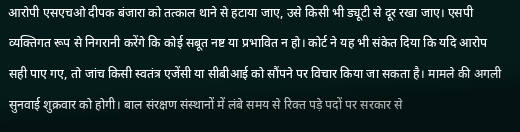आरोपी एसएचओ दीपक बंजारा को तत्काल थाने से हटाया जाए, उसे किसी भी ड्यूटी से दूर रखा जाए। एसपी व्यक्तिगत रूप से निगरानी करेंगे कि कोई सबूत नष्ट या प्रभावित न हो। कोर्ट ने यह भी संकेत दिया कि यदि आरोप सही पाए गए, तो जांच किसी स्वतंत्र एजेंसी या सीबीआई को सौंपने पर विचार किया जा सकता है। मामले की अगली सुनवाई शुक्रवार को होगी। बाल संरक्षण संस्थानों में लंबे समय से रिक्त पड़े पदों पर सरकार से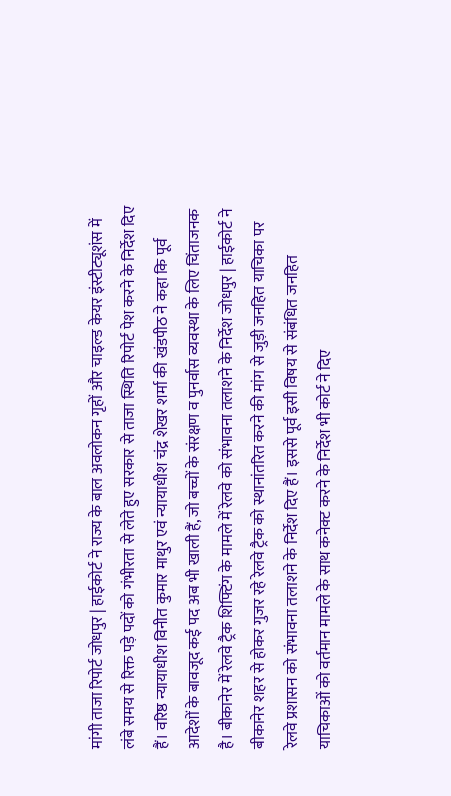मांगी ताजा रिपोर्ट जोधपुर | हाईकोर्ट ने राज्य के बाल अवलोकन गृहों और चाइल्ड केयर इंस्टीट्यूशंस में लंबे समय से रिक्त पड़े पदों को गंभीरता से लेते हुए सरकार से ताजा स्थिति रिपोर्ट पेश करने के निर्देश दिए हैं। वरिष्ठ न्यायाधीश विनीत कुमार माथुर एवं न्यायाधीश चंद्र शेखर शर्मा की खंडपीठ ने कहा कि पूर्व आदेशों के बावजूद कई पद अब भी खाली हैं, जो बच्चों के संरक्षण व पुनर्वास व्यवस्था के लिए चिंताजनक है। बीकानेर में रेलवे ट्रैक शिफ्टिंग के मामले में रेलवे को संभावना तलाशने के निर्देश जोधपुर | हाईकोर्ट ने बीकानेर शहर से होकर गुजर रहे रेलवे ट्रैक को स्थानांतरित करने की मांग से जुड़ी जनहित याचिका पर रेलवे प्रशासन को संभावना तलाशने के निर्देश दिए हैं। इससे पूर्व इसी विषय से संबंधित जनहित याचिकाओं को वर्तमान मामले के साथ कनेक्ट करने के निर्देश भी कोर्ट ने दिए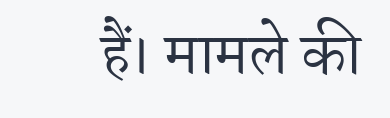हैं। मामले की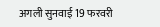अगली सुनवाई 19 फरवरी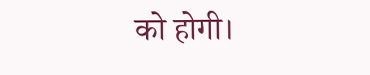को होगी।